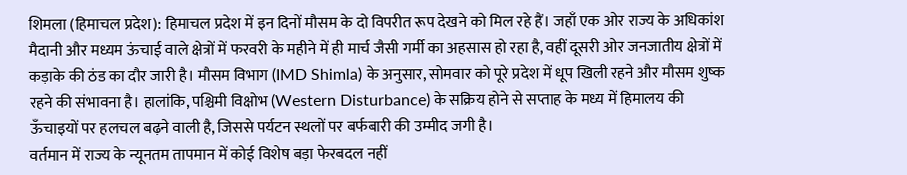शिमला (हिमाचल प्रदेश): हिमाचल प्रदेश में इन दिनों मौसम के दो विपरीत रूप देखने को मिल रहे हैं। जहाँ एक ओर राज्य के अधिकांश मैदानी और मध्यम ऊंचाई वाले क्षेत्रों में फरवरी के महीने में ही मार्च जैसी गर्मी का अहसास हो रहा है, वहीं दूसरी ओर जनजातीय क्षेत्रों में कड़ाके की ठंड का दौर जारी है। मौसम विभाग (IMD Shimla) के अनुसार, सोमवार को पूरे प्रदेश में धूप खिली रहने और मौसम शुष्क रहने की संभावना है। हालांकि, पश्चिमी विक्षोभ (Western Disturbance) के सक्रिय होने से सप्ताह के मध्य में हिमालय की ऊँचाइयों पर हलचल बढ़ने वाली है, जिससे पर्यटन स्थलों पर बर्फबारी की उम्मीद जगी है।
वर्तमान में राज्य के न्यूनतम तापमान में कोई विशेष बड़ा फेरबदल नहीं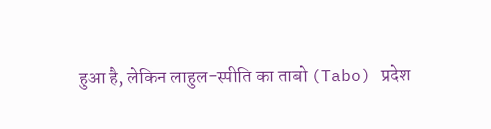हुआ है, लेकिन लाहुल-स्पीति का ताबो (Tabo) प्रदेश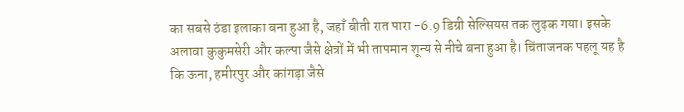का सबसे ठंडा इलाका बना हुआ है, जहाँ बीती रात पारा -6.9 डिग्री सेल्सियस तक लुढ़क गया। इसके अलावा कुकुमसेरी और कल्पा जैसे क्षेत्रों में भी तापमान शून्य से नीचे बना हुआ है। चिंताजनक पहलू यह है कि ऊना, हमीरपुर और कांगड़ा जैसे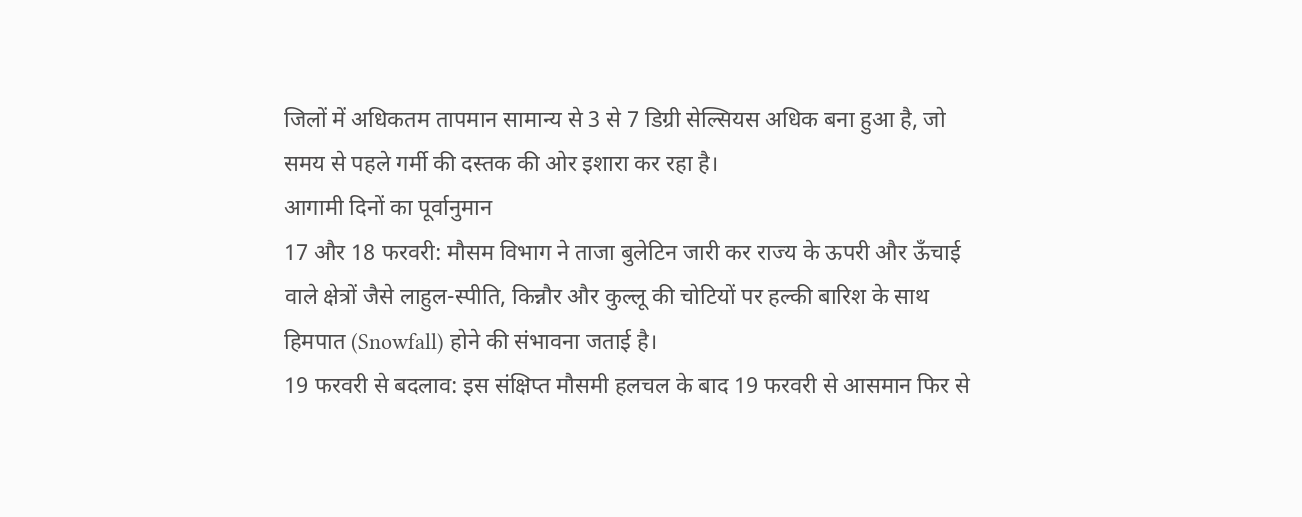जिलों में अधिकतम तापमान सामान्य से 3 से 7 डिग्री सेल्सियस अधिक बना हुआ है, जो समय से पहले गर्मी की दस्तक की ओर इशारा कर रहा है।
आगामी दिनों का पूर्वानुमान
17 और 18 फरवरी: मौसम विभाग ने ताजा बुलेटिन जारी कर राज्य के ऊपरी और ऊँचाई वाले क्षेत्रों जैसे लाहुल-स्पीति, किन्नौर और कुल्लू की चोटियों पर हल्की बारिश के साथ हिमपात (Snowfall) होने की संभावना जताई है।
19 फरवरी से बदलाव: इस संक्षिप्त मौसमी हलचल के बाद 19 फरवरी से आसमान फिर से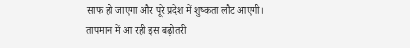साफ हो जाएगा और पूरे प्रदेश में शुष्कता लौट आएगी।
तापमान में आ रही इस बढ़ोतरी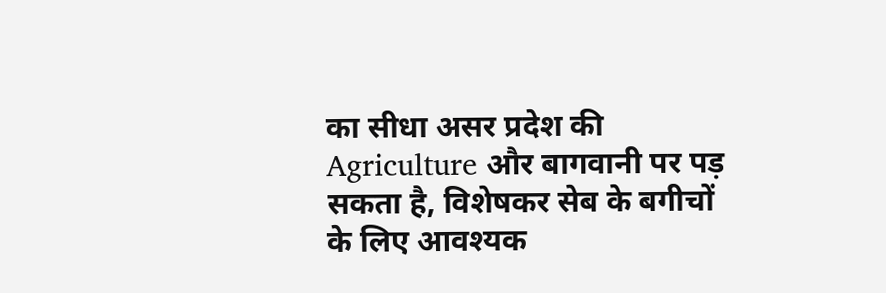का सीधा असर प्रदेश की Agriculture और बागवानी पर पड़ सकता है, विशेषकर सेब के बगीचों के लिए आवश्यक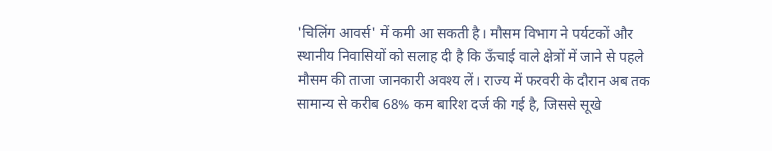'चिलिंग आवर्स' में कमी आ सकती है। मौसम विभाग ने पर्यटकों और स्थानीय निवासियों को सलाह दी है कि ऊँचाई वाले क्षेत्रों में जाने से पहले मौसम की ताजा जानकारी अवश्य लें। राज्य में फरवरी के दौरान अब तक सामान्य से करीब 68% कम बारिश दर्ज की गई है, जिससे सूखे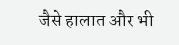जैसे हालात और भी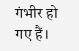गंभीर हो गए हैं।